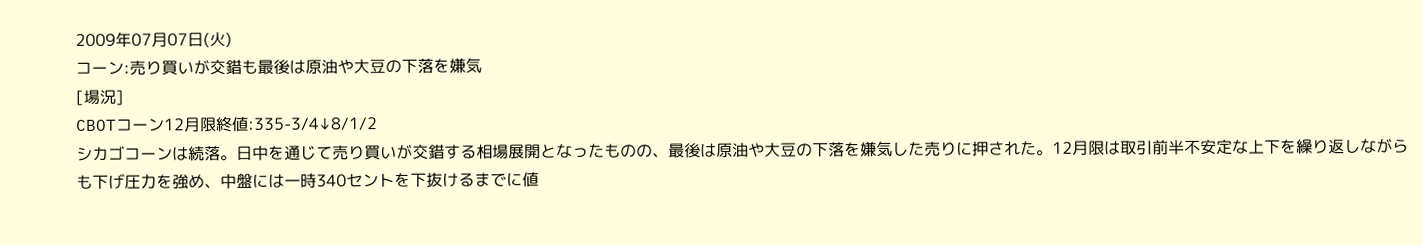2009年07月07日(火)
コーン:売り買いが交錯も最後は原油や大豆の下落を嫌気
[場況]
CBOTコーン12月限終値:335-3/4↓8/1/2
シカゴコーンは続落。日中を通じて売り買いが交錯する相場展開となったものの、最後は原油や大豆の下落を嫌気した売りに押された。12月限は取引前半不安定な上下を繰り返しながらも下げ圧力を強め、中盤には一時340セントを下抜けるまでに値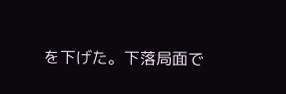を下げた。下落局面で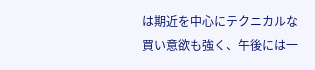は期近を中心にテクニカルな買い意欲も強く、午後には一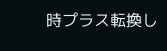時プラス転換し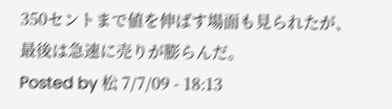350セントまで値を伸ばす場面も見られたが、最後は急速に売りが膨らんだ。
Posted by 松 7/7/09 - 18:13